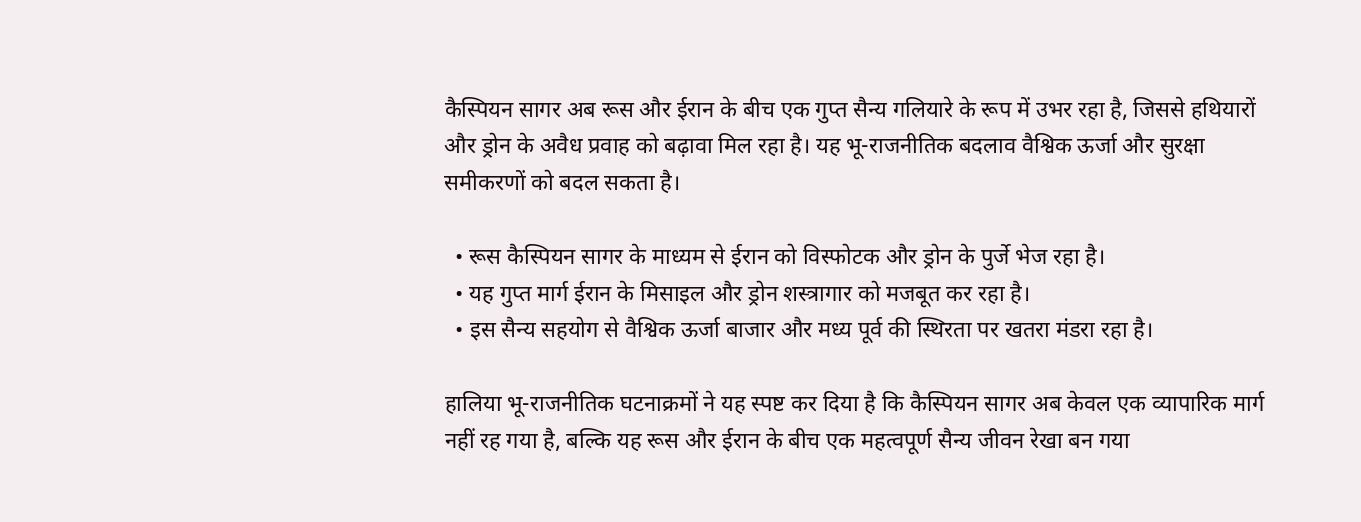कैस्पियन सागर अब रूस और ईरान के बीच एक गुप्त सैन्य गलियारे के रूप में उभर रहा है, जिससे हथियारों और ड्रोन के अवैध प्रवाह को बढ़ावा मिल रहा है। यह भू-राजनीतिक बदलाव वैश्विक ऊर्जा और सुरक्षा समीकरणों को बदल सकता है।

  • रूस कैस्पियन सागर के माध्यम से ईरान को विस्फोटक और ड्रोन के पुर्जे भेज रहा है।
  • यह गुप्त मार्ग ईरान के मिसाइल और ड्रोन शस्त्रागार को मजबूत कर रहा है।
  • इस सैन्य सहयोग से वैश्विक ऊर्जा बाजार और मध्य पूर्व की स्थिरता पर खतरा मंडरा रहा है।

हालिया भू-राजनीतिक घटनाक्रमों ने यह स्पष्ट कर दिया है कि कैस्पियन सागर अब केवल एक व्यापारिक मार्ग नहीं रह गया है, बल्कि यह रूस और ईरान के बीच एक महत्वपूर्ण सैन्य जीवन रेखा बन गया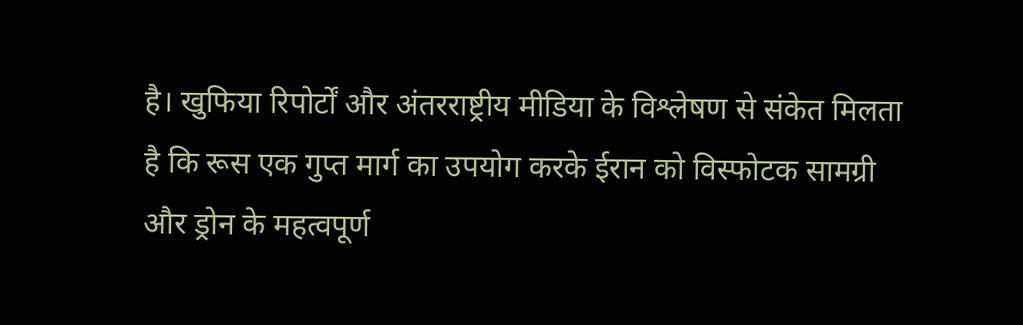है। खुफिया रिपोर्टों और अंतरराष्ट्रीय मीडिया के विश्लेषण से संकेत मिलता है कि रूस एक गुप्त मार्ग का उपयोग करके ईरान को विस्फोटक सामग्री और ड्रोन के महत्वपूर्ण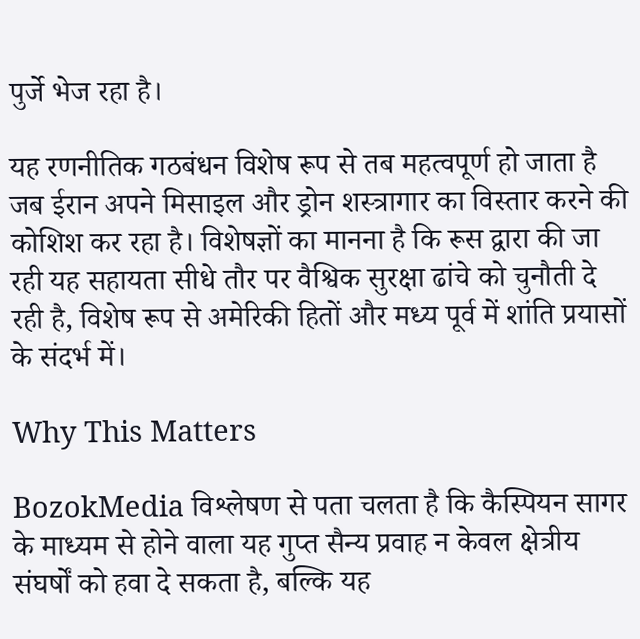पुर्जे भेज रहा है।

यह रणनीतिक गठबंधन विशेष रूप से तब महत्वपूर्ण हो जाता है जब ईरान अपने मिसाइल और ड्रोन शस्त्रागार का विस्तार करने की कोशिश कर रहा है। विशेषज्ञों का मानना है कि रूस द्वारा की जा रही यह सहायता सीधे तौर पर वैश्विक सुरक्षा ढांचे को चुनौती दे रही है, विशेष रूप से अमेरिकी हितों और मध्य पूर्व में शांति प्रयासों के संदर्भ में।

Why This Matters

BozokMedia विश्लेषण से पता चलता है कि कैस्पियन सागर के माध्यम से होने वाला यह गुप्त सैन्य प्रवाह न केवल क्षेत्रीय संघर्षों को हवा दे सकता है, बल्कि यह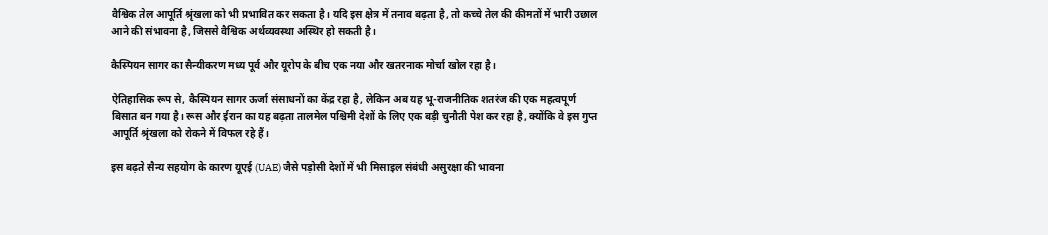वैश्विक तेल आपूर्ति श्रृंखला को भी प्रभावित कर सकता है। यदि इस क्षेत्र में तनाव बढ़ता है, तो कच्चे तेल की कीमतों में भारी उछाल आने की संभावना है, जिससे वैश्विक अर्थव्यवस्था अस्थिर हो सकती है।

कैस्पियन सागर का सैन्यीकरण मध्य पूर्व और यूरोप के बीच एक नया और खतरनाक मोर्चा खोल रहा है।

ऐतिहासिक रूप से, कैस्पियन सागर ऊर्जा संसाधनों का केंद्र रहा है, लेकिन अब यह भू-राजनीतिक शतरंज की एक महत्वपूर्ण बिसात बन गया है। रूस और ईरान का यह बढ़ता तालमेल पश्चिमी देशों के लिए एक बड़ी चुनौती पेश कर रहा है, क्योंकि वे इस गुप्त आपूर्ति श्रृंखला को रोकने में विफल रहे हैं।

इस बढ़ते सैन्य सहयोग के कारण यूएई (UAE) जैसे पड़ोसी देशों में भी मिसाइल संबंधी असुरक्षा की भावना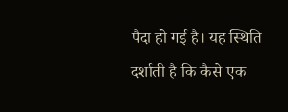पैदा हो गई है। यह स्थिति दर्शाती है कि कैसे एक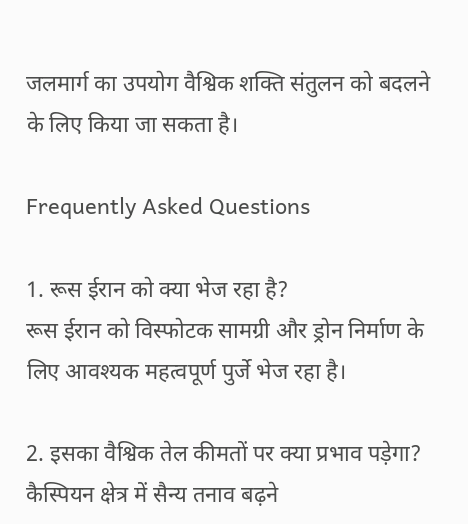जलमार्ग का उपयोग वैश्विक शक्ति संतुलन को बदलने के लिए किया जा सकता है।

Frequently Asked Questions

1. रूस ईरान को क्या भेज रहा है?
रूस ईरान को विस्फोटक सामग्री और ड्रोन निर्माण के लिए आवश्यक महत्वपूर्ण पुर्जे भेज रहा है।

2. इसका वैश्विक तेल कीमतों पर क्या प्रभाव पड़ेगा?
कैस्पियन क्षेत्र में सैन्य तनाव बढ़ने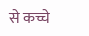से कच्चे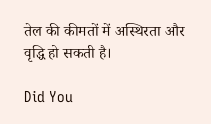तेल की कीमतों में अस्थिरता और वृद्धि हो सकती है।

Did You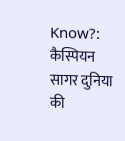Know?: कैस्पियन सागर दुनिया की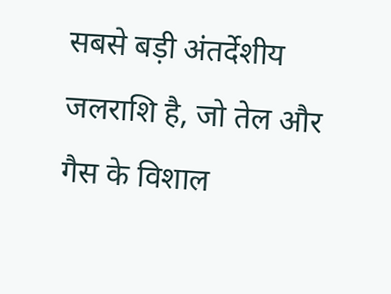सबसे बड़ी अंतर्देशीय जलराशि है, जो तेल और गैस के विशाल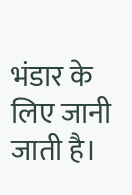भंडार के लिए जानी जाती है।